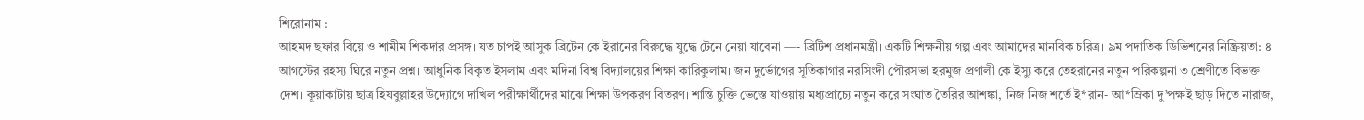শিরোনাম :
আহমদ ছফার বিয়ে ও শামীম শিকদার প্রসঙ্গ। যত চাপই আসুক ব্রিটেন কে ইরানের বিরুদ্ধে যুদ্ধে টেনে নেয়া যাবেনা —- ব্রিটিশ প্রধানমন্ত্রী। একটি শিক্ষনীয় গল্প এবং আমাদের মানবিক চরিত্র। ৯ম পদাতিক ডিভিশনের নিষ্ক্রিয়তা: ৪ আগস্টের রহস্য ঘিরে নতুন প্রশ্ন। আধুনিক বিকৃত ইসলাম এবং মদিনা বিশ্ব বিদ্যালয়ের শিক্ষা কারিকুলাম। জন দুর্ভোগের সূতিকাগার নরসিংদী পৌরসভা হরমুজ প্রণালী কে ইস্যু করে তেহরানের নতুন পরিকল্পনা ৩ শ্রেণীতে বিভক্ত দেশ। কূয়াকাটায় ছাত্র হিযবুল্লাহর উদ্যোগে দাখিল পরীক্ষার্থীদের মাঝে শিক্ষা উপকরণ বিতরণ। শান্তি চুক্তি ভেস্তে যাওয়ায় মধ্যপ্রাচ্যে নতুন করে সংঘাত তৈরির আশঙ্কা, নিজ নিজ শর্তে ই*রান- আ*ম্রিকা দু’পক্ষই ছাড় দিতে নারাজ,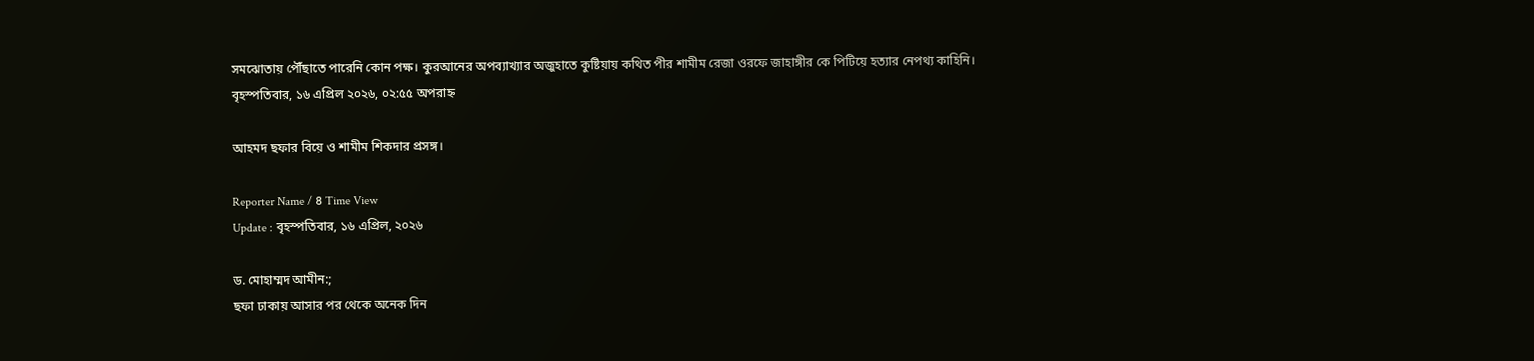সমঝোতায় পৌঁছাতে পারেনি কোন পক্ষ। কুরআনের অপব্যাখ্যার অজুহাতে কুষ্টিয়ায় কথিত পীর শামীম রেজা ওরফে জাহাঙ্গীর কে পিটিয়ে হত্যার নেপথ্য কাহিনি।
বৃহস্পতিবার, ১৬ এপ্রিল ২০২৬, ০২:৫৫ অপরাহ্ন

আহমদ ছফার বিয়ে ও শামীম শিকদার প্রসঙ্গ।

Reporter Name / ৪ Time View
Update : বৃহস্পতিবার, ১৬ এপ্রিল, ২০২৬

ড. মোহাম্মদ আমীন:;
ছফা ঢাকায় আসার পর থেকে অনেক দিন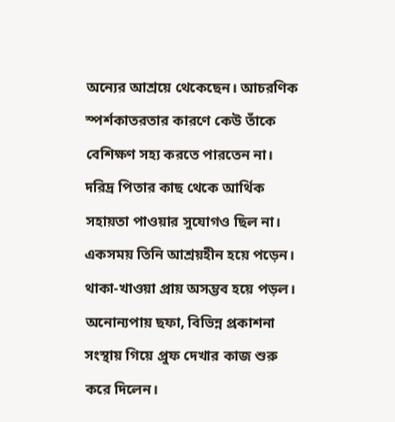অন্যের আশ্রয়ে থেকেছেন। আচরণিক স্পর্শকাতরতার কারণে কেউ তাঁকে বেশিক্ষণ সহ্য করতে পারতেন না। দরিদ্র পিতার কাছ থেকে আর্থিক সহায়তা পাওয়ার সুযোগও ছিল না। একসময় তিনি আশ্রয়হীন হয়ে পড়েন। থাকা-খাওয়া প্রায় অসম্ভব হয়ে পড়ল। অনোন্যপায় ছফা, বিভিন্ন প্রকাশনা সংস্থায় গিয়ে প্রুফ দেখার কাজ শুরু করে দিলেন।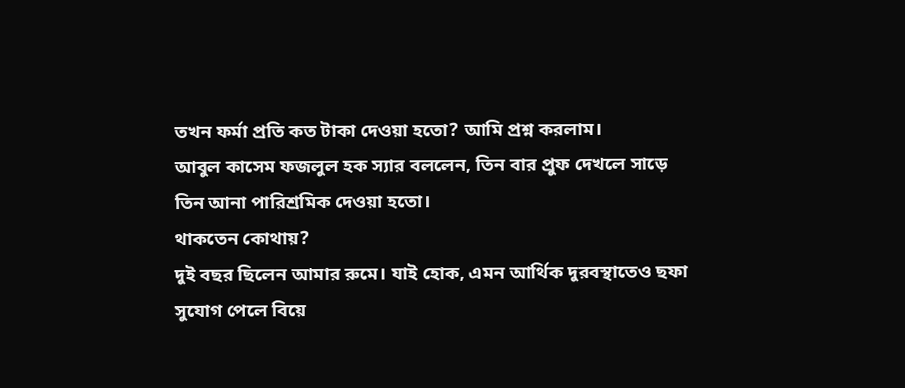তখন ফর্মা প্রতি কত টাকা দেওয়া হতো? আমি প্রশ্ন করলাম।
আবুল কাসেম ফজলুল হক স্যার বললেন, তিন বার প্রুফ দেখলে সাড়ে তিন আনা পারিশ্রমিক দেওয়া হতো।
থাকতেন কোথায়?
দুই বছর ছিলেন আমার রুমে। যাই হোক, এমন আর্থিক দুরবস্থাতেও ছফা সুযোগ পেলে বিয়ে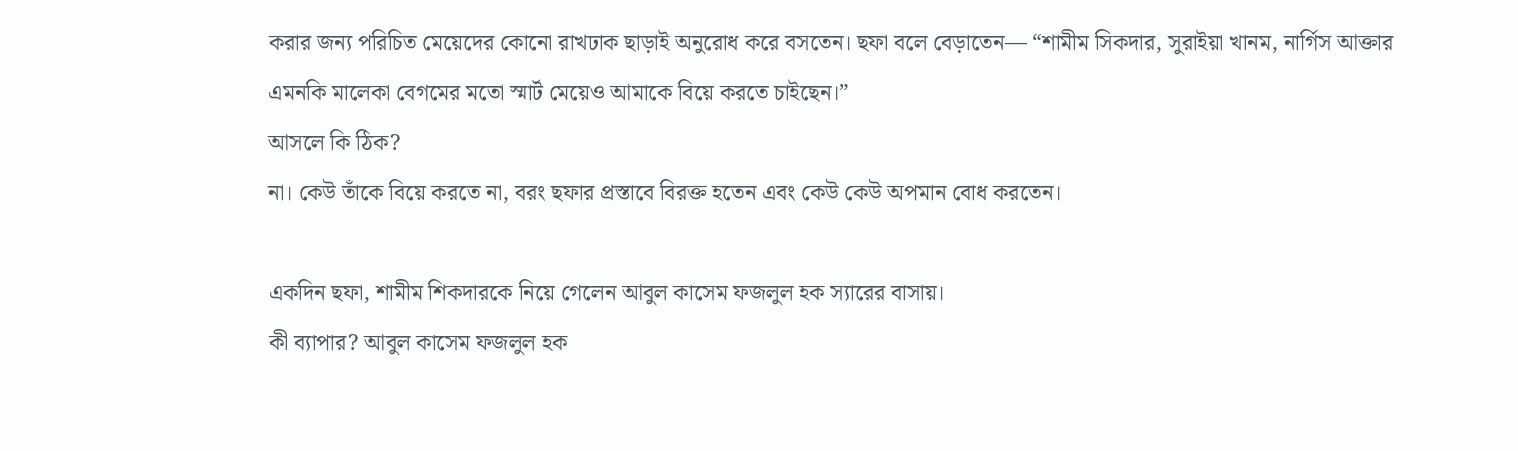করার জন্য পরিচিত মেয়েদের কোনো রাখঢাক ছাড়াই অনুরোধ করে বসতেন। ছফা বলে বেড়াতেন— “শামীম সিকদার, সুরাইয়া খানম, নার্গিস আক্তার এমনকি মালেকা বেগমের মতো স্মার্ট মেয়েও আমাকে বিয়ে করতে চাইছেন।”
আসলে কি ঠিক?
না। কেউ তাঁকে বিয়ে করতে না, বরং ছফার প্রস্তাবে বিরক্ত হতেন এবং কেউ কেউ অপমান বোধ করতেন।

একদিন ছফা, শামীম শিকদারকে নিয়ে গেলেন আবুল কাসেম ফজলুল হক স্যারের বাসায়।
কী ব্যাপার? আবুল কাসেম ফজলুল হক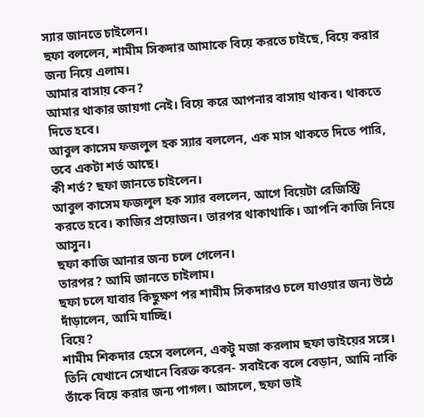স্যার জানতে চাইলেন।
ছফা বললেন, শামীম সিকদার আমাকে বিয়ে করতে চাইছে, বিয়ে করার জন্য নিয়ে এলাম।
আমার বাসায় কেন?
আমার থাকার জায়গা নেই। বিয়ে করে আপনার বাসায় থাকব। থাকতে দিতে হবে।
আবুল কাসেম ফজলুল হক স্যার বললেন, এক মাস থাকতে দিতে পারি, তবে একটা শর্ত আছে।
কী শর্ত? ছফা জানতে চাইলেন।
আবুল কাসেম ফজলুল হক স্যার বললেন, আগে বিয়েটা রেজিস্ট্রি করতে হবে। কাজির প্রয়োজন। তারপর থাকাথাকি। আপনি কাজি নিয়ে আসুন।
ছফা কাজি আনার জন্য চলে গেলেন।
তারপর? আমি জানতে চাইলাম।
ছফা চলে যাবার কিছুক্ষণ পর শামীম সিকদারও চলে যাওয়ার জন্য উঠে দাঁড়ালেন, আমি যাচ্ছি।
বিয়ে?
শামীম শিকদার হেসে বললেন, একটু মজা করলাম ছফা ভাইয়ের সঙ্গে। তিনি যেখানে সেখানে বিরক্ত করেন- সবাইকে বলে বেড়ান, আমি নাকি তাঁকে বিয়ে করার জন্য পাগল। আসলে, ছফা ভাই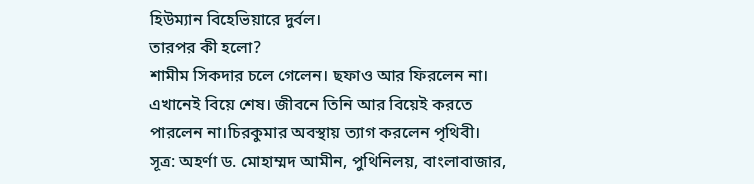হিউম্যান বিহেভিয়ারে দুর্বল।
তারপর কী হলো?
শামীম সিকদার চলে গেলেন। ছফাও আর ফিরলেন না। এখানেই বিয়ে শেষ। জীবনে তিনি আর বিয়েই করতে পারলেন না।চিরকুমার অবস্থায় ত্যাগ করলেন পৃথিবী।
সূত্র: অহর্ণা ড. মোহাম্মদ আমীন, পুথিনিলয়, বাংলাবাজার,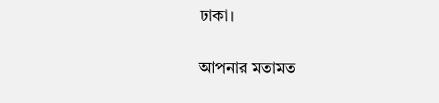ঢাকা।


আপনার মতামত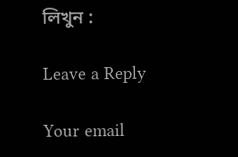লিখুন :

Leave a Reply

Your email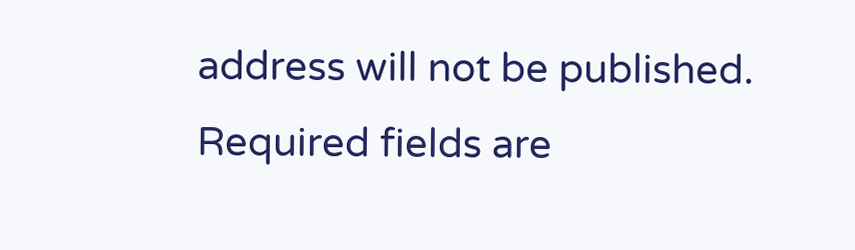address will not be published. Required fields are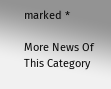marked *

More News Of This Category